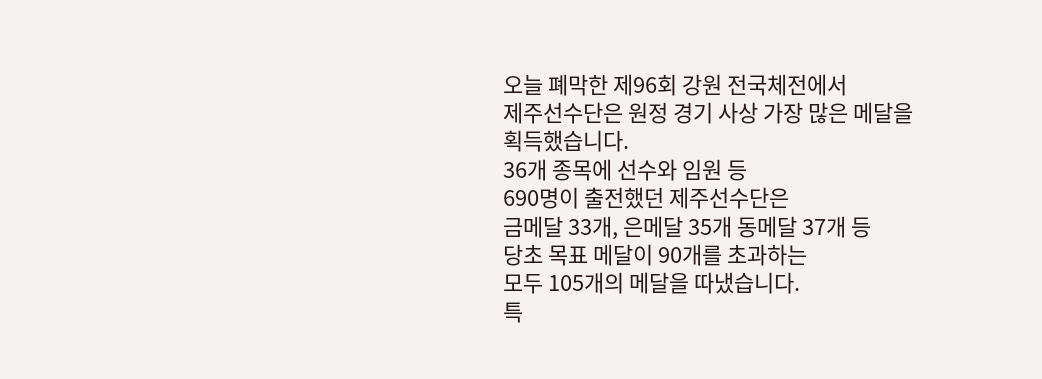오늘 폐막한 제96회 강원 전국체전에서
제주선수단은 원정 경기 사상 가장 많은 메달을
획득했습니다.
36개 종목에 선수와 임원 등
690명이 출전했던 제주선수단은
금메달 33개, 은메달 35개 동메달 37개 등
당초 목표 메달이 90개를 초과하는
모두 105개의 메달을 따냈습니다.
특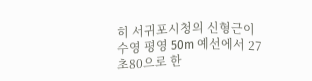히 서귀포시청의 신형근이
수영 평영 50m 예선에서 27초80으로 한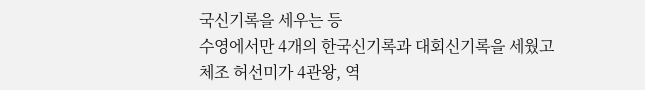국신기록을 세우는 등
수영에서만 4개의 한국신기록과 대회신기록을 세웠고
체조 허선미가 4관왕, 역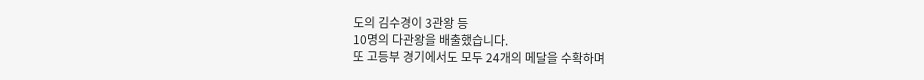도의 김수경이 3관왕 등
10명의 다관왕을 배출했습니다.
또 고등부 경기에서도 모두 24개의 메달을 수확하며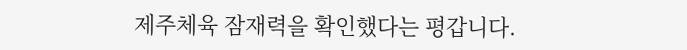제주체육 잠재력을 확인했다는 평갑니다.